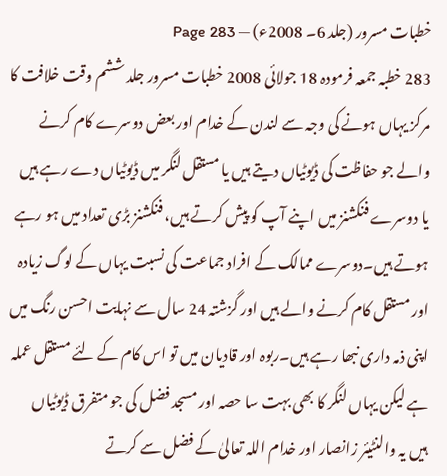خطبات مسرور (جلد 6۔ 2008ء) — Page 283
283 خطبہ جمعہ فرمودہ 18 جولائی 2008 خطبات مسرور جلد ششم وقت خلافت کا مرکز یہاں ہونے کی وجہ سے لندن کے خدام اور بعض دوسرے کام کرنے والے جو حفاظت کی ڈیوٹیاں دیتے ہیں یا مستقل لنگر میں ڈیوٹیاں دے رہے ہیں یا دوسرے فنکشنز میں اپنے آپ کو پیش کرتے ہیں، فنکشنز بڑی تعداد میں ہو رہے ہوتے ہیں۔دوسرے ممالک کے افراد جماعت کی نسبت یہاں کے لوگ زیادہ اور مستقل کام کرنے والے ہیں اور گزشتہ 24 سال سے نہایت احسن رنگ میں اپنی ذمہ داری نبھا رہے ہیں۔ربوہ اور قادیان میں تو اس کام کے لئے مستقل عملہ ہے لیکن یہاں لنگر کا بھی بہت سا حصہ اور مسجد فضل کی جو متفرق ڈیوٹیاں ہیں یہ والنٹیئر زانصار اور خدام اللہ تعالیٰ کے فضل سے کرتے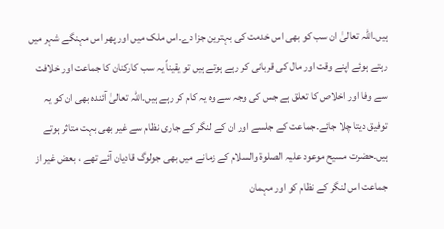ہیں۔اللہ تعالیٰ ان سب کو بھی اس خدمت کی بہترین جزا دے۔اس ملک میں اور پھر اس مہنگے شہر میں رہتے ہوئے اپنے وقت اور مال کی قربانی کر رہے ہوتے ہیں تو یقیناً یہ سب کارکنان کا جماعت اور خلافت سے وفا اور اخلاص کا تعلق ہے جس کی وجہ سے وہ یہ کام کر رہے ہیں۔اللہ تعالیٰ آئندہ بھی ان کو یہ توفیق دیتا چلا جائے۔جماعت کے جلسے اور ان کے لنگر کے جاری نظام سے غیر بھی بہت متاثر ہوتے ہیں۔حضرت مسیح موعود علیہ الصلوۃ والسلام کے زمانے میں بھی جولوگ قادیان آئے تھے ، بعض غیر از جماعت اس لنگر کے نظام کو اور مہمان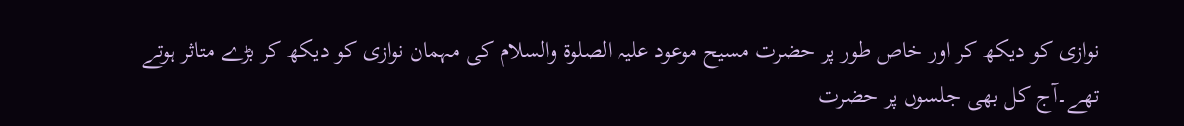نوازی کو دیکھ کر اور خاص طور پر حضرت مسیح موعود علیہ الصلوۃ والسلام کی مہمان نوازی کو دیکھ کر بڑے متاثر ہوتے تھے۔آج کل بھی جلسوں پر حضرت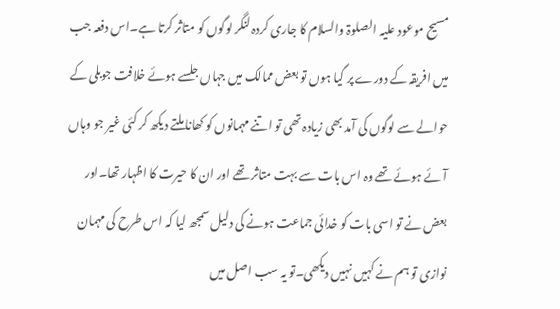مسیح موعود علیہ الصلوۃ والسلام کا جاری کردہ لنگر لوگوں کو متاثر کرتا ہے۔اس دفعہ جب میں افریقہ کے دورے پر گیا ہوں تو بعض ممالک میں جہاں جلسے ہوئے خلافت جوبلی کے حوالے سے لوگوں کی آمد بھی زیادہ تھی تو اتنے مہمانوں کو کھانا ملتے دیکھ کر کئی غیر جو وہاں آئے ہوئے تھے وہ اس بات سے بہت متاثر تھے اور ان کا حیرت کا اظہار تھا۔اور بعض نے تو اسی بات کو خدائی جماعت ہونے کی دلیل سمجھ لیا کہ اس طرح کی مہمان نوازی تو ہم نے کہیں نہیں دیکھی۔تو یہ سب اصل میں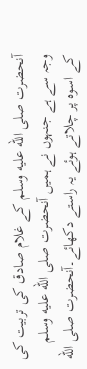آنحضرت صلى الله عليه وسلم کے غلام صادق کی تربیت کی وجہ سے ہے جنہوں نے ہمیں آنحضرت صلى الله عليه وسلم کے اسوہ پر چلاتے ہوئے یہ راستے دکھائے۔آنحضرت صلى الله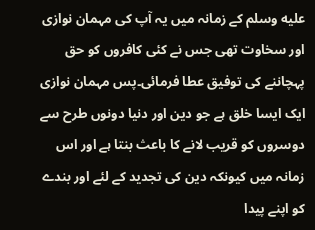عليه وسلم کے زمانہ میں یہ آپ کی مہمان نوازی اور سخاوت تھی جس نے کئی کافروں کو حق پہچاننے کی توفیق عطا فرمائی۔پس مہمان نوازی ایک ایسا خلق ہے جو دین اور دنیا دونوں طرح سے دوسروں کو قریب لانے کا باعث بنتا ہے اور اس زمانہ میں کیونکہ دین کی تجدید کے لئے اور بندے کو اپنے پیدا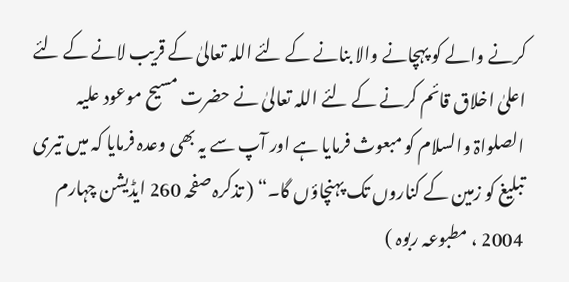کرنے والے کو پہچانے والا بنانے کے لئے اللہ تعالیٰ کے قریب لانے کے لئے اعلیٰ اخلاق قائم کرنے کے لئے اللہ تعالیٰ نے حضرت مسیح موعود علیہ الصلواۃ والسلام کو مبعوث فرمایا ہے اور آپ سے یہ بھی وعدہ فرمایا کہ میں تیری تبلیغ کو زمین کے کناروں تک پہنچاؤں گا۔“ ( تذکرہ صفحہ 260 ایڈیشن چہارم 2004 ، مطبوعہ ربوہ )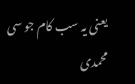یعنی یہ سب کام جو سی محمدی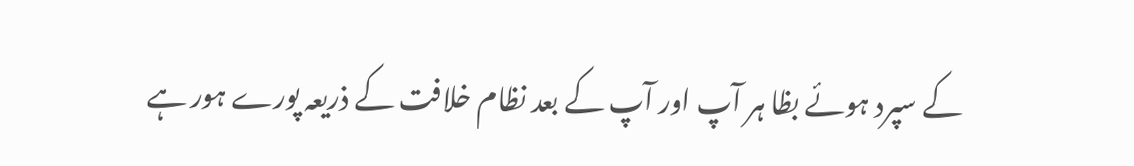کے سپرد ہوئے بظا ہر آپ اور آپ کے بعد نظام خلافت کے ذریعہ پورے ہور ہے